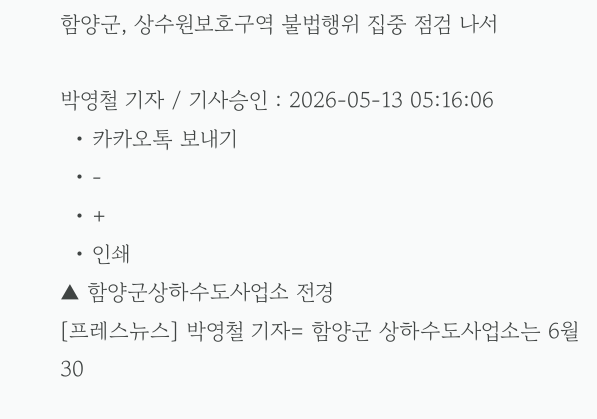함양군, 상수원보호구역 불법행위 집중 점검 나서

박영철 기자 / 기사승인 : 2026-05-13 05:16:06
  • 카카오톡 보내기
  • -
  • +
  • 인쇄
▲ 함양군상하수도사업소 전경
[프레스뉴스] 박영철 기자= 함양군 상하수도사업소는 6월 30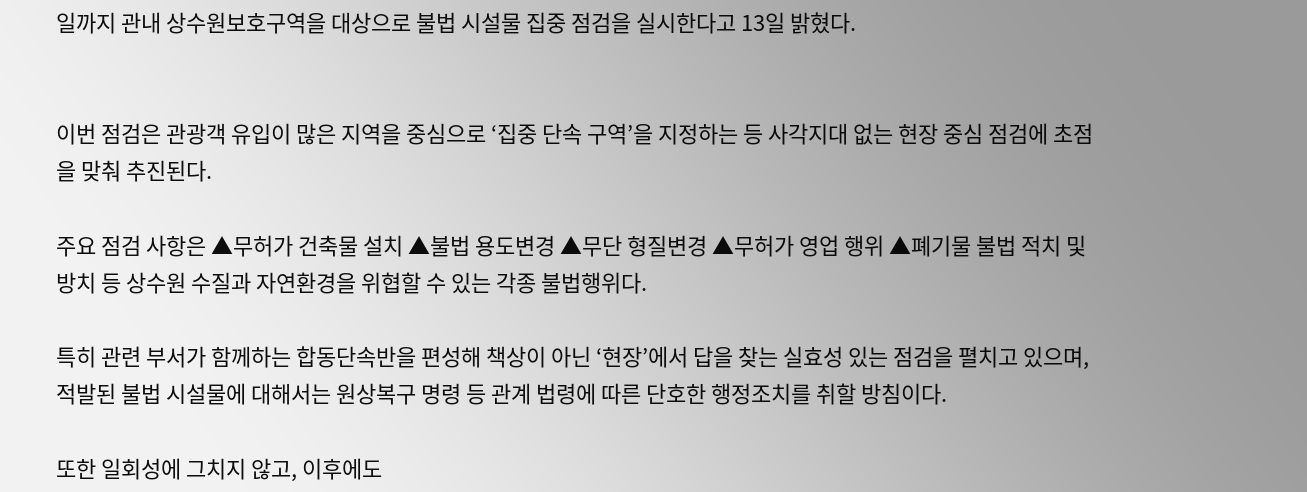일까지 관내 상수원보호구역을 대상으로 불법 시설물 집중 점검을 실시한다고 13일 밝혔다.


이번 점검은 관광객 유입이 많은 지역을 중심으로 ‘집중 단속 구역’을 지정하는 등 사각지대 없는 현장 중심 점검에 초점을 맞춰 추진된다.

주요 점검 사항은 ▲무허가 건축물 설치 ▲불법 용도변경 ▲무단 형질변경 ▲무허가 영업 행위 ▲폐기물 불법 적치 및 방치 등 상수원 수질과 자연환경을 위협할 수 있는 각종 불법행위다.

특히 관련 부서가 함께하는 합동단속반을 편성해 책상이 아닌 ‘현장’에서 답을 찾는 실효성 있는 점검을 펼치고 있으며, 적발된 불법 시설물에 대해서는 원상복구 명령 등 관계 법령에 따른 단호한 행정조치를 취할 방침이다.

또한 일회성에 그치지 않고, 이후에도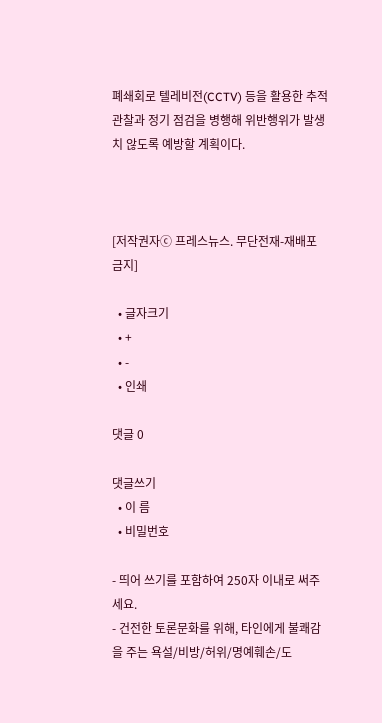폐쇄회로 텔레비전(CCTV) 등을 활용한 추적 관찰과 정기 점검을 병행해 위반행위가 발생치 않도록 예방할 계획이다.



[저작권자ⓒ 프레스뉴스. 무단전재-재배포 금지]

  • 글자크기
  • +
  • -
  • 인쇄

댓글 0

댓글쓰기
  • 이 름
  • 비밀번호

- 띄어 쓰기를 포함하여 250자 이내로 써주세요.
- 건전한 토론문화를 위해, 타인에게 불쾌감을 주는 욕설/비방/허위/명예훼손/도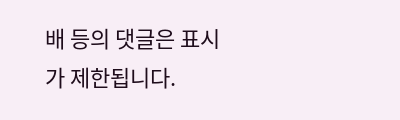배 등의 댓글은 표시가 제한됩니다.